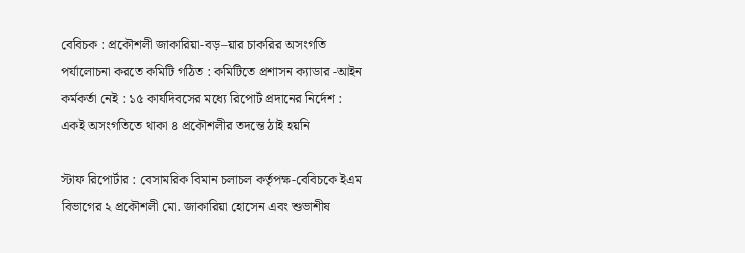বেবিচক : প্রকৌশলী জাকারিয়া-বড়–য়ার চাকরির অসংগতি পর্যালোচনা করতে কমিটি গঠিত : কমিটিতে প্রশাসন ক্যাডার -আইন কর্মকর্তা নেই : ১৫ কার্যদিবসের মধ্যে রিপোর্ট প্রদানের নির্দেশ : একই অসংগতিতে থাকা ৪ প্রকৌশলীর তদন্তে ঠাই হয়নি

স্টাফ রিপোর্টার : বেসামরিক বিমান চলাচল কর্তৃপক্ষ-বেবিচকে ইএম বিভাগের ২ প্রকৌশলী মো. জাকারিয়া হোসেন এবং শুভাশীষ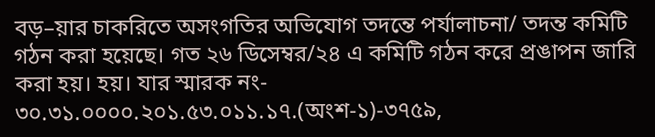বড়–য়ার চাকরিতে অসংগতির অভিযোগ তদন্তে পর্যালাচনা/ তদন্ত কমিটি গঠন করা হয়েছে। গত ২৬ ডিসেম্বর/২৪ এ কমিটি গঠন করে প্রঙাপন জারি করা হয়। হয়। যার স্মারক নং- ৩০.৩১.০০০০.২০১.৫৩.০১১.১৭.(অংশ-১)-৩৭৫৯,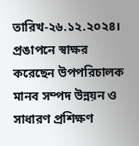তারিখ-২৬.১২.২০২৪। প্রঙাপনে স্বাক্ষর করেছেন উপপরিচালক মানব সম্পদ উন্নয়ন ও সাধারণ প্রশিক্ষণ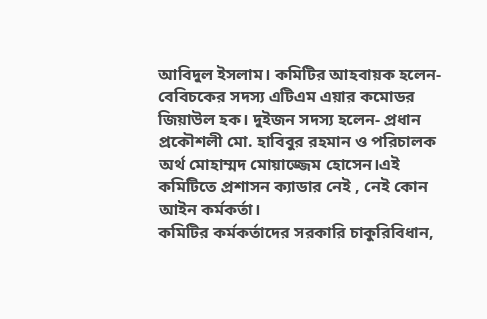আবিদুল ইসলাম। কমিটির আহবায়ক হলেন- বেবিচকের সদস্য এটিএম এয়ার কমোডর জিয়াউল হক। দুইজন সদস্য হলেন- প্রধান প্রকৌশলী মো. হাবিবুর রহমান ও পরিচালক অর্থ মোহাম্মদ মোয়াজ্জেম হোসেন।এই কমিটিতে প্রশাসন ক্যাডার নেই , নেই কোন আইন কর্মকর্তা।
কমিটির কর্মকর্তাদের সরকারি চাকুরিবিধান,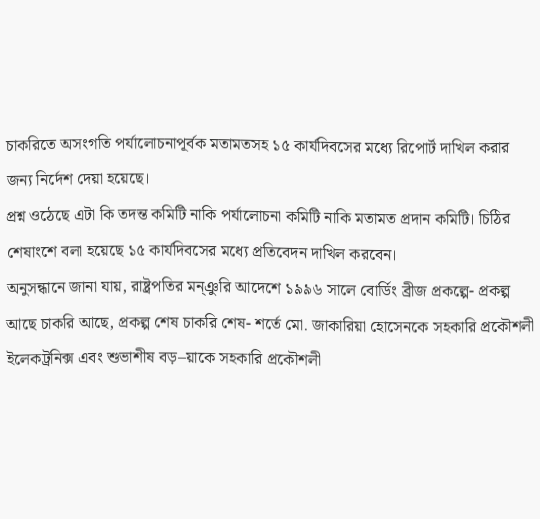চাকরিতে অসংগতি পর্যালোচনাপূর্বক মতামতসহ ১৫ কার্যদিবসের মধ্যে রিপোর্ট দাখিল করার জন্য নির্দেশ দেয়া হয়েছে।
প্রশ্ন ওঠেছে এটা কি তদন্ত কমিটি নাকি পর্যালোচনা কমিটি নাকি মতামত প্রদান কমিটি। চিঠির শেষাংশে বলা হয়েছে ১৫ কার্যদিবসের মধ্যে প্রতিবেদন দাখিল করবেন।
অনুসন্ধানে জানা যায়, রাষ্ট্রপতির মন্ঞুরি আদেশে ১৯৯৬ সালে বোর্ডিং ব্রীজ প্রকল্পে- প্রকল্প আছে চাকরি আছে, প্রকল্প শেষ চাকরি শেষ- শর্তে মো. জাকারিয়া হোসেনকে সহকারি প্রকৌশলী ইলেকট্রনিক্স এবং শুভাশীষ বড়–য়াকে সহকারি প্রকৌশলী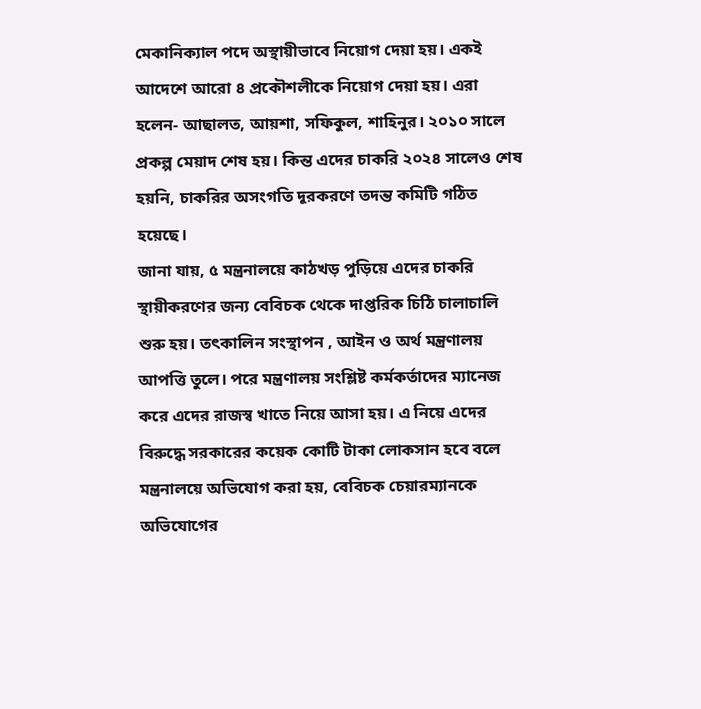মেকানিক্যাল পদে অস্থায়ীভাবে নিয়োগ দেয়া হয়। একই আদেশে আরো ৪ প্রকৌশলীকে নিয়োগ দেয়া হয়। এরা হলেন- আছালত, আয়শা, সফিকুল, শাহিনুর। ২০১০ সালে প্রকল্প মেয়াদ শেষ হয়। কিন্ত এদের চাকরি ২০২৪ সালেও শেষ হয়নি, চাকরির অসংগতি দূরকরণে তদন্ত কমিটি গঠিত হয়েছে।
জানা যায়, ৫ মন্ত্রনালয়ে কাঠখড় পুড়িয়ে এদের চাকরি স্থায়ীকরণের জন্য বেবিচক থেকে দাপ্তরিক চিঠি চালাচালি শুরু হয়। তৎকালিন সংস্থাপন , আইন ও অর্থ মন্ত্রণালয় আপত্তি তুলে। পরে মন্ত্রণালয় সংশ্লিষ্ট কর্মকর্তাদের ম্যানেজ করে এদের রাজস্ব খাতে নিয়ে আসা হয়। এ নিয়ে এদের বিরুদ্ধে সরকারের কয়েক কোটি টাকা লোকসান হবে বলে মন্ত্রনালয়ে অভিযোগ করা হয়, বেবিচক চেয়ারম্যানকে অভিযোগের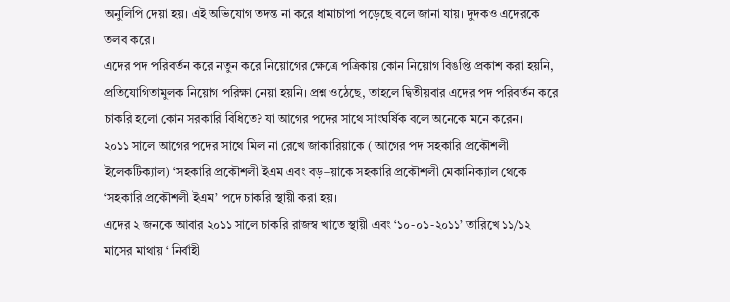অনুলিপি দেয়া হয়। এই অভিযোগ তদন্ত না করে ধামাচাপা পড়েছে বলে জানা যায়। দুদকও এদেরকে তলব করে।
এদের পদ পরিবর্তন করে নতুন করে নিয়োগের ক্ষেত্রে পত্রিকায় কোন নিয়োগ বিঙপ্তি প্রকাশ করা হয়নি, প্রতিযোগিতামুলক নিয়োগ পরিক্ষা নেয়া হয়নি। প্রশ্ন ওঠেছে, তাহলে দ্বিতীয়বার এদের পদ পরিবর্তন করে চাকরি হলো কোন সরকারি বিধিতে? যা আগের পদের সাথে সাংঘর্ষিক বলে অনেকে মনে করেন।
২০১১ সালে আগের পদের সাথে মিল না রেখে জাকারিয়াকে ( আগের পদ সহকারি প্রকৌশলী ইলেকটিক্যাল) ‘সহকারি প্রকৌশলী ইএম এবং বড়–য়াকে সহকারি প্রকৌশলী মেকানিক্যাল থেকে ‘সহকারি প্রকৌশলী ইএম’ পদে চাকরি স্থায়ী করা হয়।
এদের ২ জনকে আবার ২০১১ সালে চাকরি রাজস্ব খাতে স্থায়ী এবং ‘১০-০১-২০১১’ তারিখে ১১/১২ মাসের মাথায় ‘ নির্বাহী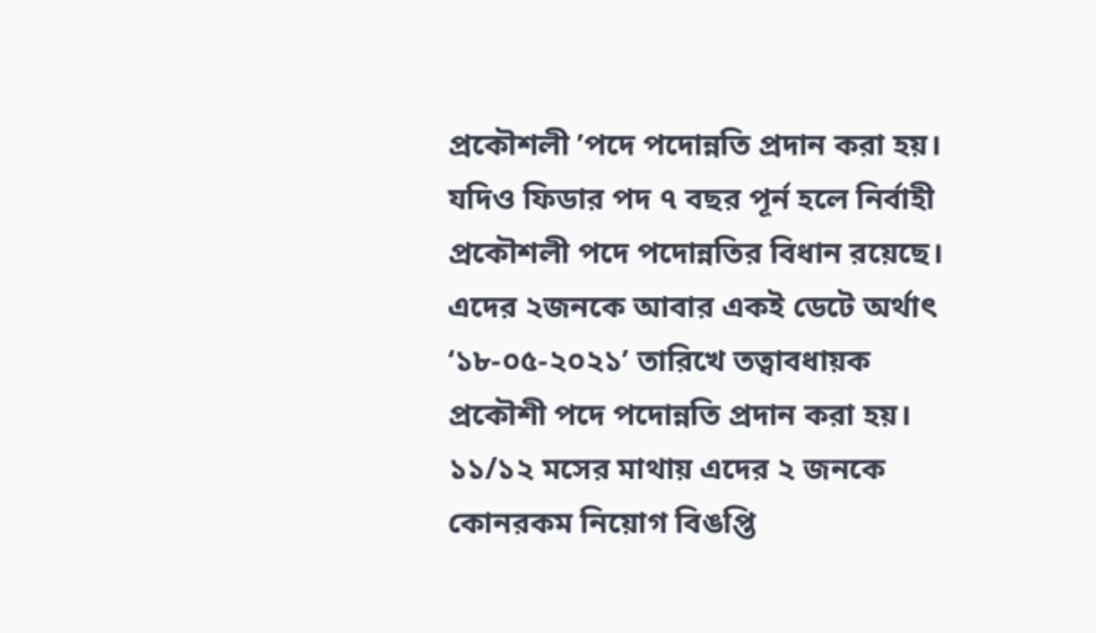প্রকৌশলী ’পদে পদোন্নতি প্রদান করা হয়। যদিও ফিডার পদ ৭ বছর পূর্ন হলে নির্বাহী প্রকৌশলী পদে পদোন্নতির বিধান রয়েছে। এদের ২জনকে আবার একই ডেটে অর্থাৎ ‘১৮-০৫-২০২১’ তারিখে তত্বাবধায়ক প্রকৌশী পদে পদোন্নতি প্রদান করা হয়।
১১/১২ মসের মাথায় এদের ২ জনকে কোনরকম নিয়োগ বিঙপ্তি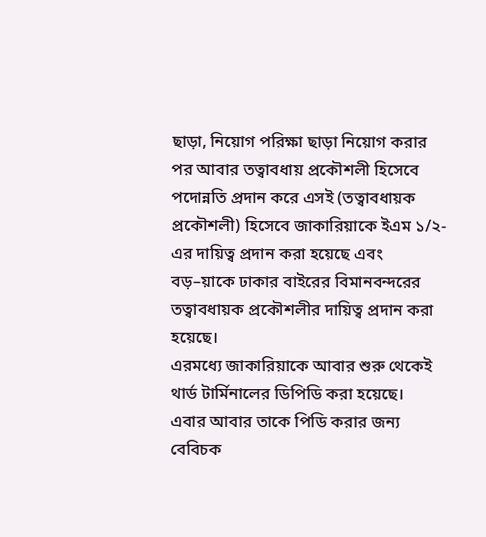ছাড়া, নিয়োগ পরিক্ষা ছাড়া নিয়োগ করার পর আবার তত্বাবধায় প্রকৌশলী হিসেবে পদোন্নতি প্রদান করে এসই (তত্বাবধায়ক প্রকৌশলী) হিসেবে জাকারিয়াকে ইএম ১/২-এর দায়িত্ব প্রদান করা হয়েছে এবং বড়–য়াকে ঢাকার বাইরের বিমানবন্দরের তত্বাবধায়ক প্রকৌশলীর দায়িত্ব প্রদান করা হয়েছে।
এরমধ্যে জাকারিয়াকে আবার শুরু থেকেই থার্ড টার্মিনালের ডিপিডি করা হয়েছে।
এবার আবার তাকে পিডি করার জন্য বেবিচক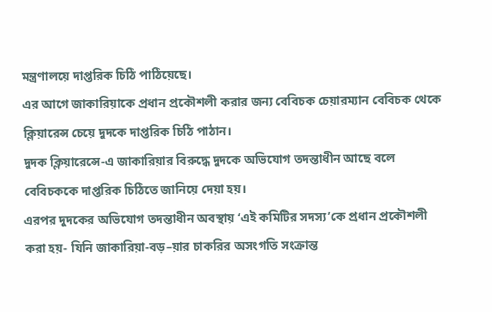মন্ত্রণালয়ে দাপ্তরিক চিঠি পাঠিয়েছে।
এর আগে জাকারিয়াকে প্রধান প্রকৌশলী করার জন্য বেবিচক চেয়ারম্যান বেবিচক থেকে ক্লিয়ারেন্স চেয়ে দুদকে দাপ্তরিক চিঠি পাঠান।
দুদক ক্লিয়ারেন্সে-এ জাকারিয়ার বিরুদ্ধে দুদকে অভিযোগ তদন্তাধীন আছে বলে বেবিচককে দাপ্তরিক চিঠিতে জানিয়ে দেয়া হয়।
এরপর দুদকের অভিযোগ তদন্তাধীন অবস্থায় ‘এই কমিটির সদস্য’কে প্রধান প্রকৌশলী করা হয়- যিনি জাকারিয়া-বড়–য়ার চাকরির অসংগতি সংক্রান্ত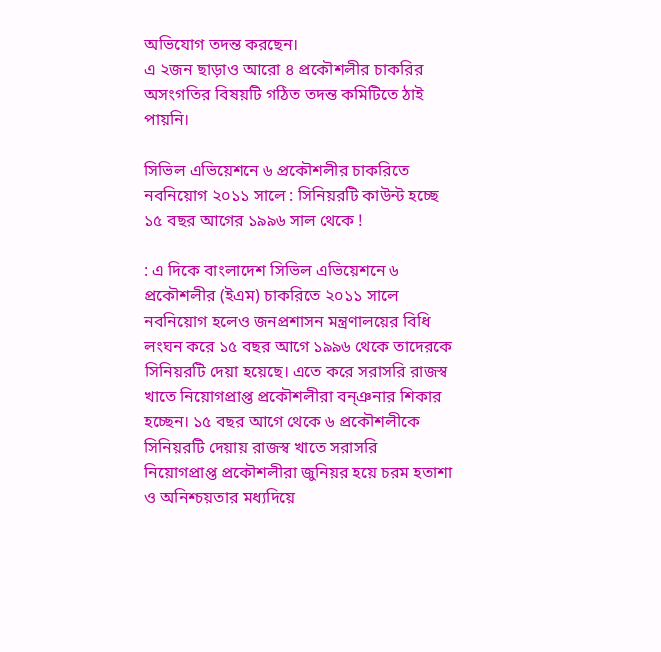অভিযোগ তদন্ত করছেন।
এ ২জন ছাড়াও আরো ৪ প্রকৌশলীর চাকরির অসংগতির বিষয়টি গঠিত তদন্ত কমিটিতে ঠাই পায়নি।

সিভিল এভিয়েশনে ৬ প্রকৌশলীর চাকরিতে নবনিয়োগ ২০১১ সালে : সিনিয়রটি কাউন্ট হচ্ছে ১৫ বছর আগের ১৯৯৬ সাল থেকে !

: এ দিকে বাংলাদেশ সিভিল এভিয়েশনে ৬ প্রকৌশলীর (ইএম) চাকরিতে ২০১১ সালে নবনিয়োগ হলেও জনপ্রশাসন মন্ত্রণালয়ের বিধি লংঘন করে ১৫ বছর আগে ১৯৯৬ থেকে তাদেরকে সিনিয়রটি দেয়া হয়েছে। এতে করে সরাসরি রাজস্ব খাতে নিয়োগপ্রাপ্ত প্রকৌশলীরা বন্ঞনার শিকার হচ্ছেন। ১৫ বছর আগে থেকে ৬ প্রকৌশলীকে সিনিয়রটি দেয়ায় রাজস্ব খাতে সরাসরি নিয়োগপ্রাপ্ত প্রকৌশলীরা জুনিয়র হয়ে চরম হতাশা ও অনিশ্চয়তার মধ্যদিয়ে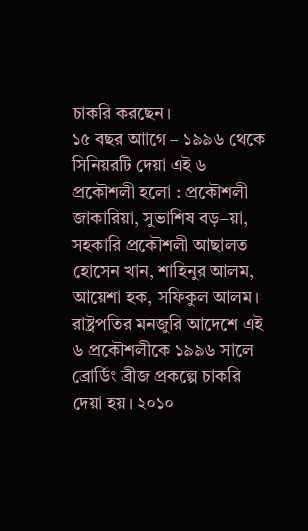চাকরি করছেন।
১৫ বছর আাগে – ১৯৯৬ থেকে সিনিয়রটি দেয়া এই ৬ প্রকৌশলী হলো : প্রকৌশলী জাকারিয়া, সুভাশিষ বড়–য়া, সহকারি প্রকৌশলী আছালত হোসেন খান, শাহিনুর আলম, আয়েশা হক, সফিকুল আলম।
রাষ্ট্রপতির মনজুরি আদেশে এই ৬ প্রকৌশলীকে ১৯৯৬ সালে ব্রোর্ডিং ব্রীজ প্রকল্পে চাকরি দেয়া হয়। ২০১০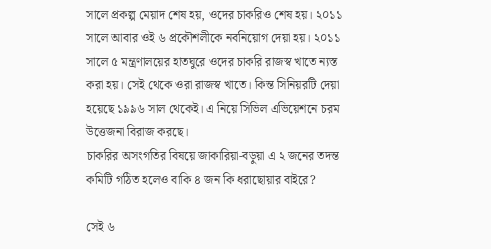সালে প্রকল্প মেয়াদ শেষ হয়, ওদের চাকরিও শেষ হয়। ২০১১ সালে আবার ওই ৬ প্রকৌশলীকে নবনিয়োগ দেয়া হয়। ২০১১ সালে ৫ মন্ত্রণালয়ের হাতঘুরে ওদের চাকরি রাজস্ব খাতে ন্যস্ত করা হয়। সেই থেকে ওরা রাজস্ব খাতে। কিন্ত সিনিয়রটি দেয়া হয়েছে ১৯৯৬ সাল থেকেই। এ নিয়ে সিভিল এভিয়েশনে চরম উত্তেজনা বিরাজ করছে।
চাকরির অসংগতির বিষয়ে জাকারিয়া-বড়ুয়া এ ২ জনের তদন্ত কমিটি গঠিত হলেও বাকি ৪ জন কি ধরাছোয়ার বাইরে?

সেই ৬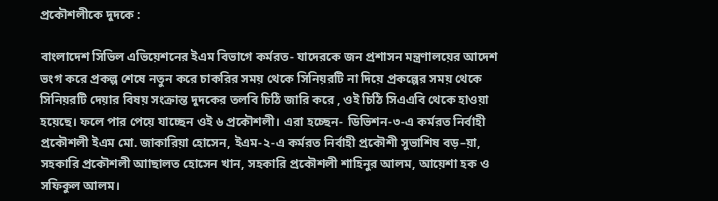প্রকৌশলীকে দুদকে :

বাংলাদেশ সিভিল এভিয়েশনের ইএম বিভাগে কর্মরত- যাদেরকে জন প্রশাসন মন্ত্রণালয়ের আদেশ ভংগ করে প্রকল্প শেষে নতুন করে চাকরির সময় থেকে সিনিয়রটি না দিয়ে প্রকল্পের সময় থেকে সিনিয়রটি দেয়ার বিষয় সংক্রান্ত দুদকের তলবি চিঠি জারি করে , ওই চিঠি সিএএবি থেকে হাওয়া হয়েছে। ফলে পার পেয়ে যাচ্ছেন ওই ৬ প্রকৌশলী। এরা হচ্ছেন- ডিভিশন-৩-এ কর্মরত নির্বাহী প্রকৌশলী ইএম মো. জাকারিয়া হোসেন, ইএম-২-এ কর্মরত নির্বাহী প্রকৌশী সুভাশিষ বড়–য়া, সহকারি প্রকৌশলী আাছালত হোসেন খান, সহকারি প্রকৌশলী শাহিনুর আলম, আয়েশা হক ও সফিকুল আলম।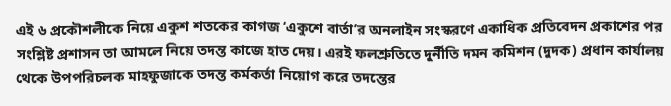এই ৬ প্রকৌশলীকে নিয়ে একুশ শতকের কাগজ ‘একুশে বার্তা’র অনলাইন সংস্করণে একাধিক প্রতিবেদন প্রকাশের পর সংশ্লিষ্ট প্রশাসন তা আমলে নিয়ে তদন্ত কাজে হাত দেয়। এরই ফলশ্রুতিতে দুর্নীতি দমন কমিশন (দুদক) প্রধান কার্যালয় থেকে উপপরিচলক মাহফুজাকে তদন্ত কর্মকর্তা নিয়োগ করে তদন্তের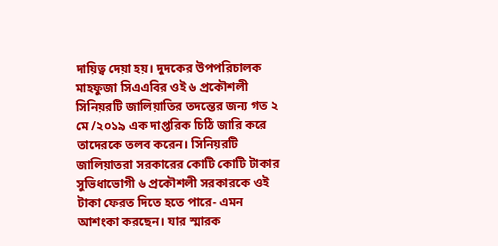দায়িত্ব দেয়া হয়। দুদকের উপপরিচালক মাহফুজা সিএএবির ওই ৬ প্রকৌশলী সিনিয়রটি জালিয়াতির তদন্তের জন্য গত ২ মে /২০১৯ এক দাপ্তরিক চিঠি জারি করে তাদেরকে তলব করেন। সিনিয়রটি জালিয়াতরা সরকারের কোটি কোটি টাকার সুভিধাভোগী ৬ প্রকৌশলী সরকারকে ওই টাকা ফেরত দিতে হতে পারে- এমন আশংকা করছেন। যার স্মারক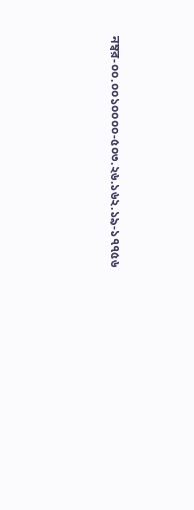নম্বর-০০.০০১০০০০-৫০৩.২৬.১৬২.১৯-১৭৭৫৬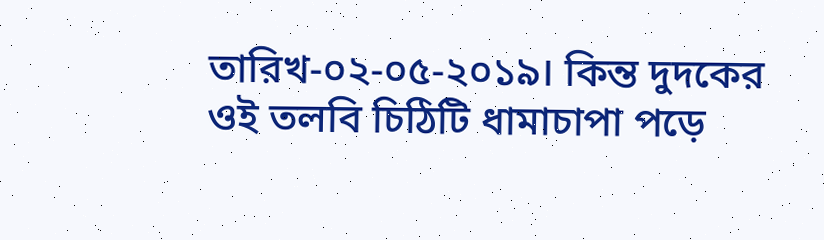তারিখ-০২-০৫-২০১৯। কিন্ত দুদকের ওই তলবি চিঠিটি ধামাচাপা পড়ে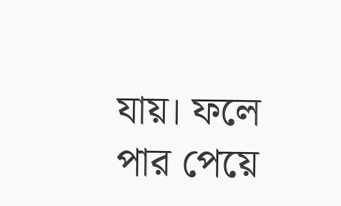যায়। ফলে পার পেয়ে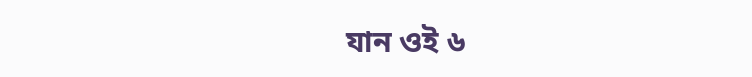যান ওই ৬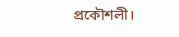প্রকৌশলী।